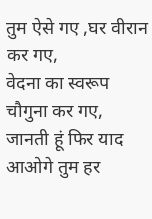तुम ऐसे गए ,घर वीरान कर गए,
वेदना का स्वरूप चौगुना कर गए,
जानती हूं फिर याद आओगे तुम हर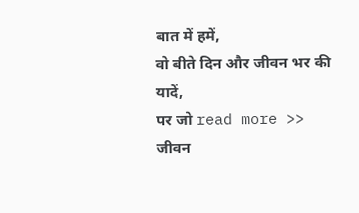बात में हमें,
वो बीते दिन और जीवन भर की यादें,
पर जो read more >>
जीवन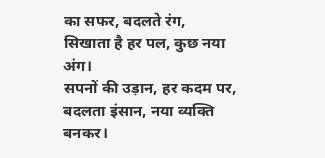का सफर, बदलते रंग,
सिखाता है हर पल, कुछ नया अंग।
सपनों की उड़ान, हर कदम पर,
बदलता इंसान, नया व्यक्ति बनकर।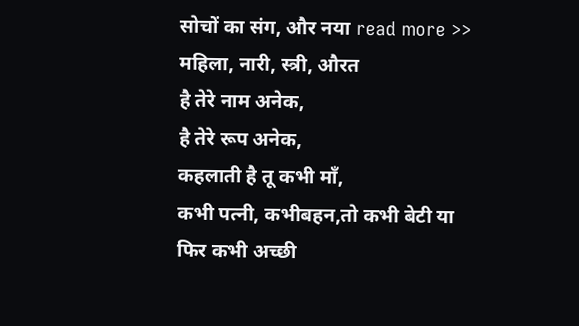सोचों का संग, और नया read more >>
महिला, नारी, स्त्री, औरत
है तेरे नाम अनेक,
है तेरे रूप अनेक,
कहलाती है तू कभी माँ,
कभी पत्नी, कभीबहन,तो कभी बेटी या फिर कभी अच्छी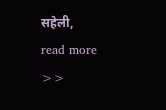सहेली,
read more >>